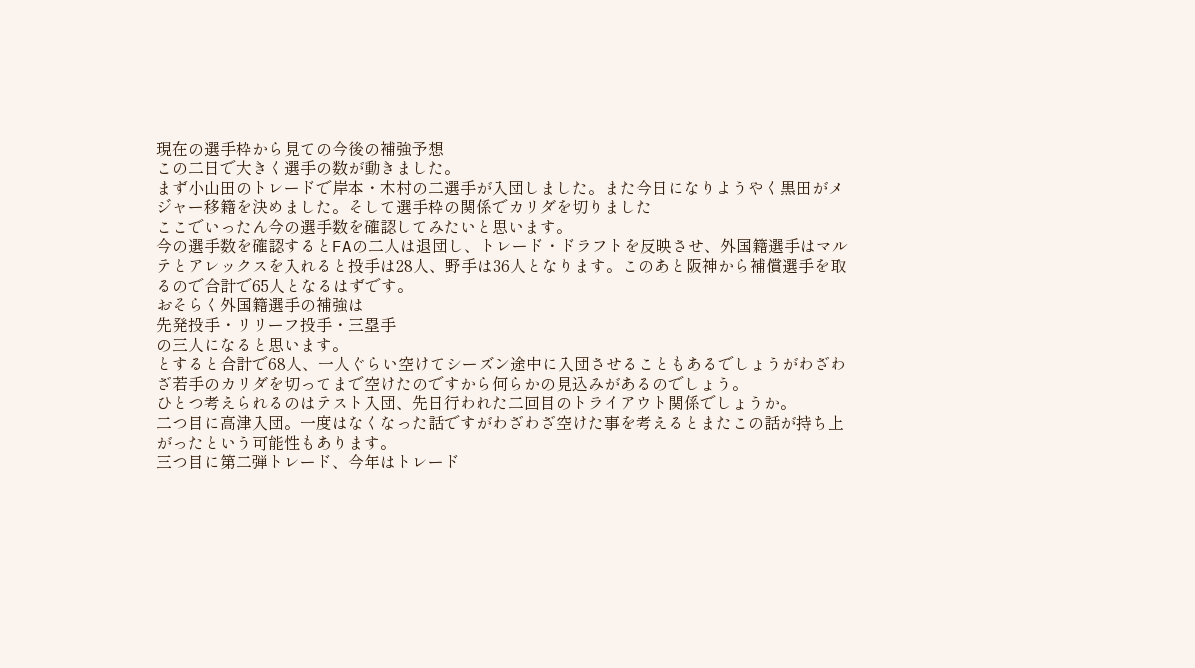現在の選手枠から見ての今後の補強予想
この二日で大きく選手の数が動きました。
まず小山田のトレードで岸本・木村の二選手が入団しました。また今日になりようやく黒田がメジャー移籍を決めました。そして選手枠の関係でカリダを切りました
ここでいったん今の選手数を確認してみたいと思います。
今の選手数を確認するとFAの二人は退団し、トレード・ドラフトを反映させ、外国籍選手はマルテとアレックスを入れると投手は28人、野手は36人となります。このあと阪神から補償選手を取るので合計で65人となるはずです。
おそらく外国籍選手の補強は
先発投手・リリーフ投手・三塁手
の三人になると思います。
とすると合計で68人、一人ぐらい空けてシーズン途中に入団させることもあるでしょうがわざわざ若手のカリダを切ってまで空けたのですから何らかの見込みがあるのでしょう。
ひとつ考えられるのはテスト入団、先日行われた二回目のトライアウト関係でしょうか。
二つ目に高津入団。一度はなくなった話ですがわざわざ空けた事を考えるとまたこの話が持ち上がったという可能性もあります。
三つ目に第二弾トレード、今年はトレード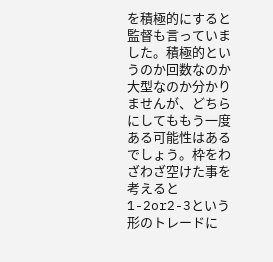を積極的にすると監督も言っていました。積極的というのか回数なのか大型なのか分かりませんが、どちらにしてももう一度ある可能性はあるでしょう。枠をわざわざ空けた事を考えると1-2or2-3という形のトレードに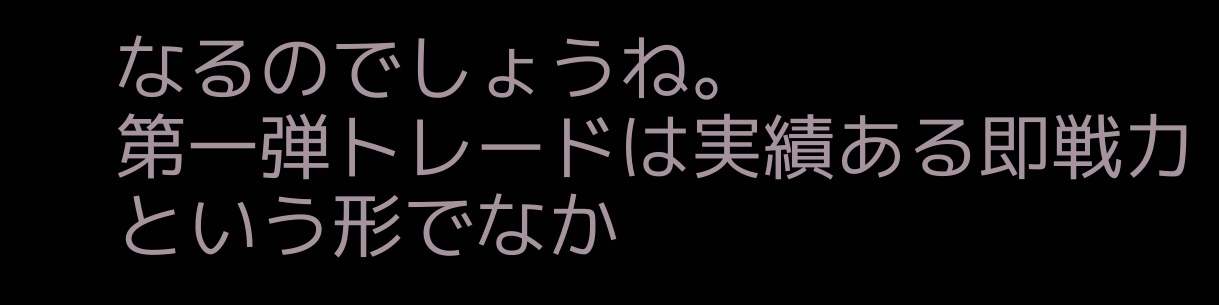なるのでしょうね。
第一弾トレードは実績ある即戦力という形でなか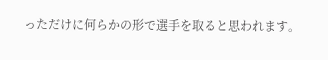っただけに何らかの形で選手を取ると思われます。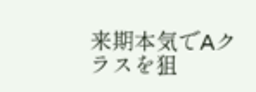来期本気でAクラスを狙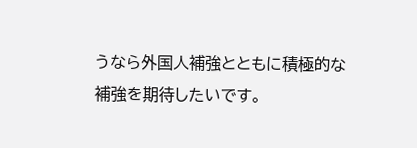うなら外国人補強とともに積極的な補強を期待したいです。